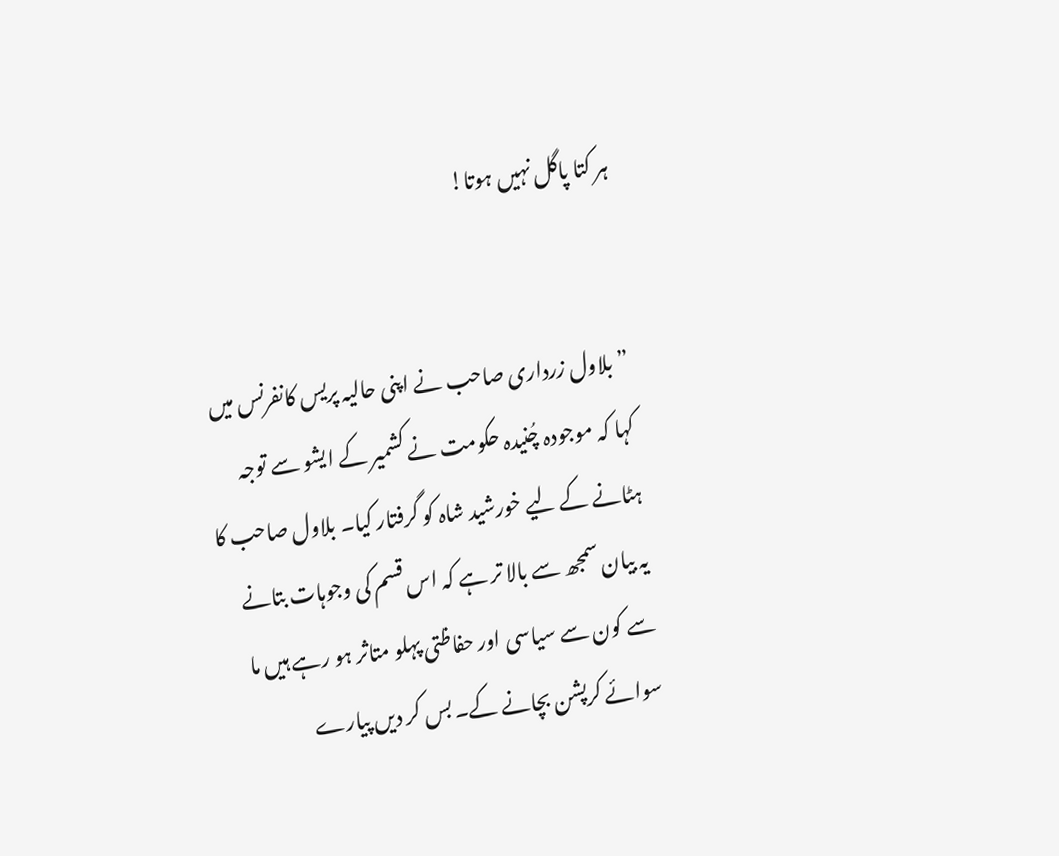ہر کتا پاگل نہیں ہوتا!


” بلاول زرداری صاحب نے اپنی حالیہ پریس کانفرنس میں کہا کہ موجودہ چُنیدہ حکومت نے کشمیر کے ایشو سے توجہ ہٹانے کے لیے خورشید شاہ کو گرفتار کیا۔ بلاول صاحب کا یہ بیان سمجھ سے بالا تر ہے کہ اس قسم کی وجوہات بتانے سے کون سے سیاسی اور حفاظتی پہلو متاثر ہو رہے ہیں ما سوائے کرپشن بچانے کے۔ بس کر دیں پیارے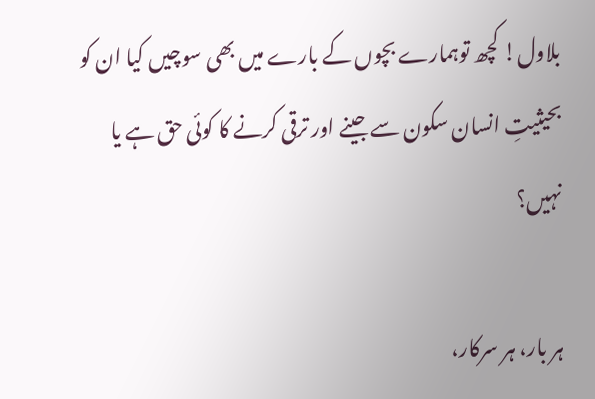بلاول! کچھ توہمارے بچوں کے بارے میں بھی سوچیں کیا ان کو بحیثیتِ انسان سکون سے جینے اور ترقی کرنے کا کوئی حق ہے یا نہیں؟

ہر بار، ہر سرکار،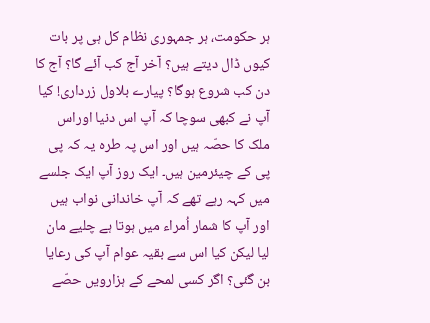ہر حکومت، ہر جمہوری نظام کل ہی پر بات کیوں ڈال دیتے ہیں؟ آخر آج کب آئے گا؟ آج کا دن کب شروع ہوگا؟ پیارے بلاول زرداری! کیا آپ نے کبھی سوچا کہ آپ اس دنیا اوراس ملک کا حصّہ ہیں اور اس پہ طرہ یہ کہ پی پی کے چیئرمین ہیں۔ ایک روز آپ ایک جلسے میں کہہ رہے تھے کہ آپ خاندانی نواب ہیں اور آپ کا شمار اُمراء میں ہوتا ہے چلیے مان لیا لیکن کیا اس سے بقیہ عوام آپ کی رعایا بن گئی؟ اگر کسی لمحے کے ہزارویں حصّے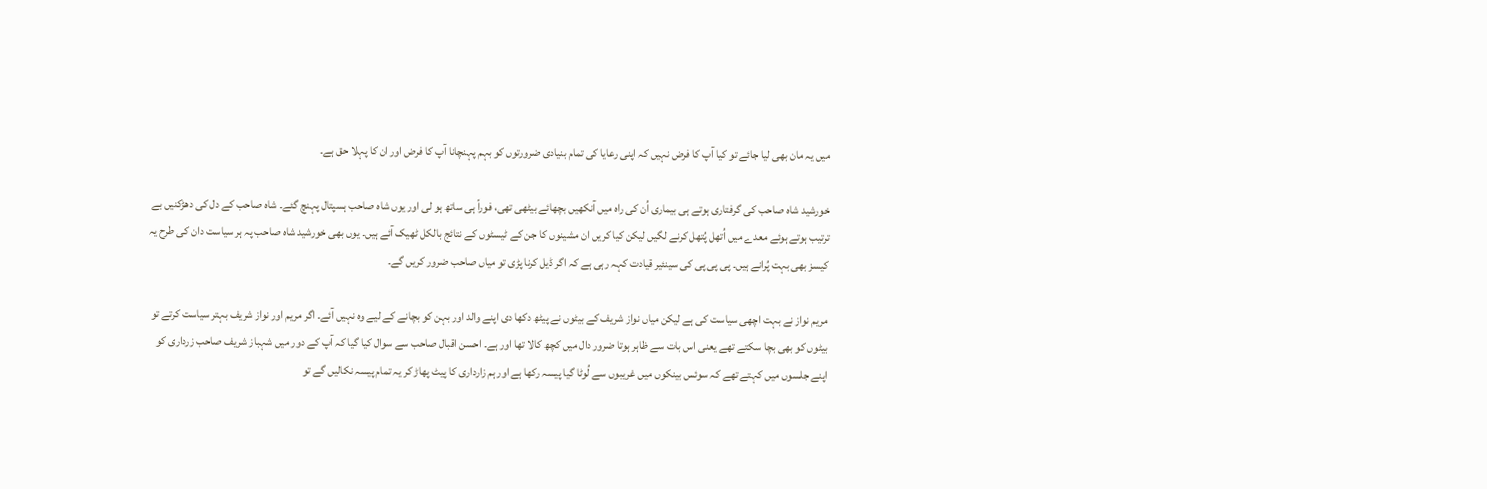میں یہ مان بھی لیا جائے تو کیا آپ کا فرض نہیں کہ اپنی رعایا کی تمام بنیادی ضرورتوں کو بہم پہنچانا آپ کا فرض اور ان کا پہلا حق ہے۔

خورشید شاہ صاحب کی گرفتاری ہوتے ہی بیماری اُن کی راہ میں آنکھیں بچھائے بیٹھی تھی، فوراً ہی ساتھ ہو لی اور یوں شاہ صاحب ہسپتال پہنچ گئے۔ شاہ صاحب کے دل کی دھڑکنیں بے ترتیب ہوتے ہوئے معدے میں اُتھل پُتھل کرنے لگیں لیکن کیا کریں ان مشینوں کا جن کے ٹیسٹوں کے نتائج بالکل ٹھیک آئے ہیں۔ یوں بھی خورشید شاہ صاحب پہ ہر سیاست دان کی طرح یہ کیسز بھی بہت پُرانے ہیں۔ پی پی پی کی سینئیر قیادت کہہ رہی ہے کہ اگر ڈیل کرنا پڑی تو میاں صاحب ضرور کریں گے۔

مریم نواز نے بہت اچھی سیاست کی ہے لیکن میاں نواز شریف کے بیٹوں نے پیٹھ دکھا دی اپنے والد اور بہن کو بچانے کے لیے وہ نہیں آئے۔ اگر مریم اور نواز شریف بہتر سیاست کرتے تو بیٹوں کو بھی بچا سکتے تھے یعنی اس بات سے ظاہر ہوتا ضرور دال میں کچھ کالا تھا اور ہے۔ احسن اقبال صاحب سے سوال کیا گیا کہ آپ کے دور میں شہباز شریف صاحب زرداری کو اپنے جلسوں میں کہتے تھے کہ سوئس بینکوں میں غریبوں سے لُوٹا گیا پیسہ رکھا ہے اور ہم زارداری کا پیٹ پھاڑ کر یہ تمام پیسہ نکالیں گے تو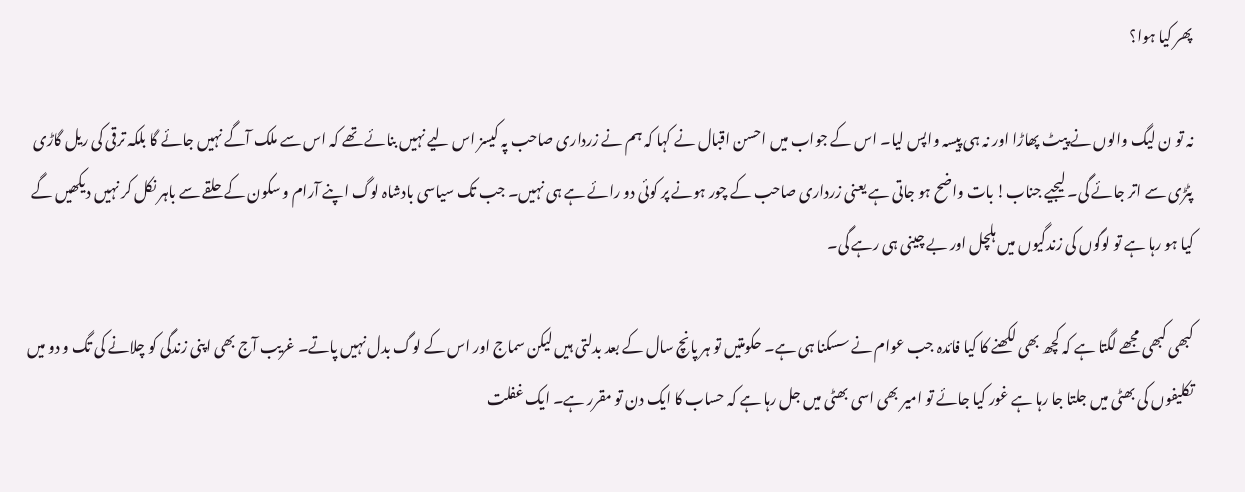پھر کیا ہوا؟

نہ تو ن لیگ والوں نے پیٹ پھاڑا اور نہ ہی پیسہ واپس لیا۔ اس کے جواب میں احسن اقبال نے کہا کہ ہم نے زرداری صاحب پہ کیسز اس لیے نہیں بنائے تھے کہ اس سے ملک آگے نہیں جائے گا بلکہ ترقی کی ریل گاڑی پٹڑی سے اتر جائے گی۔ لیجیے جناب! بات واضح ہو جاتی ہے یعنی زرداری صاحب کے چور ہونے پر کوئی دو رائے ہے ہی نہیں۔ جب تک سیاسی بادشاہ لوگ اپنے آرام و سکون کے حلقے سے باہر نکل کر نہیں دیکھیں گے کیا ہو رہا ہے تو لوگوں کی زندگیوں میں ہلچل اور بے چینی ہی رہے گی۔

کبھی کبھی مجھے لگتا ہے کہ کچھ بھی لکھنے کا کیا فائدہ جب عوام نے سسکنا ہی ہے۔ حکومتیں تو ہر پانچ سال کے بعد بدلتی ہیں لیکن سماج اور اس کے لوگ بدل نہیں پاتے۔ غریب آج بھی اپنی زندگی کو چلانے کی تگ و دو میں تکلیفوں کی بھٹی میں جلتا جا رہا ہے غور کیا جائے تو امیر بھی اسی بھٹی میں جل رہا ہے کہ حساب کا ایک دن تو مقرر ہے۔ ایک غفلت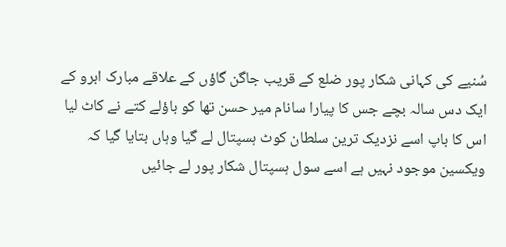سُنیے کی کہانی شکار پور ضلع کے قریب جاگن گاؤں کے علاقے مبارک ابرو کے ایک دس سالہ بچے جس کا پیارا سانام میر حسن تھا کو باؤلے کتے نے کاٹ لیا اس کا باپ اسے نزدیک ترین سلطان کوٹ ہسپتال لے گیا وہاں بتایا گیا کہ ویکسین موجود نہیں ہے اسے سول ہسپتال شکار پور لے جائیں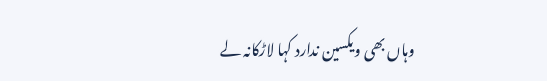وہاں بھی ویکسین ندارد کہا لاڑکانہ لے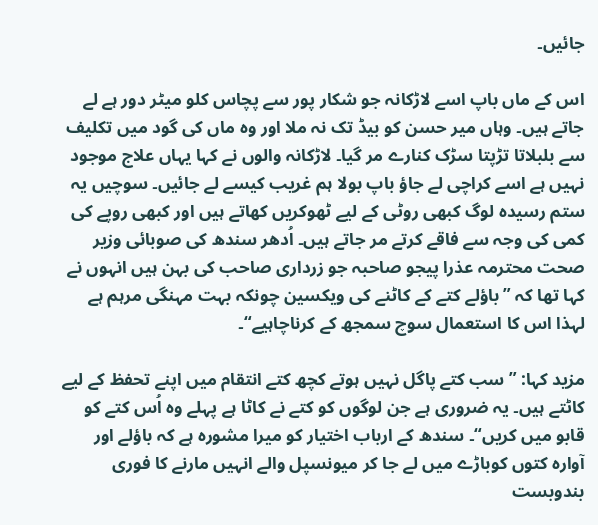جائیں۔

اس کے ماں باپ اسے لاڑکانہ جو شکار پور سے پچاس کلو میٹر دور ہے لے جاتے ہیں۔ وہاں میر حسن کو بیڈ تک نہ ملا اور وہ ماں کی گود میں تکلیف سے بلبلاتا تڑپتا سڑک کنارے مر گیا۔ لاڑکانہ والوں نے کہا یہاں علاج موجود نہیں ہے اسے کراچی لے جاؤ باپ بولا ہم غریب کیسے لے جائیں۔ سوچیں یہ ستم رسیدہ لوگ کبھی روٹی کے لیے ٹھوکریں کھاتے ہیں اور کبھی روپے کی کمی کی وجہ سے فاقے کرتے مر جاتے ہیں۔ اُدھر سندھ کی صوبائی وزیر صحت محترمہ عذرا پیجو صاحبہ جو زرداری صاحب کی بہن ہیں انہوں نے کہا تھا کہ ”باؤلے کتے کے کاٹنے کی ویکسین چونکہ بہت مہنگی مرہم ہے لہذا اس کا استعمال سوچ سمجھ کے کرناچاہیے“۔

مزید کہا: ”سب کتے پاگل نہیں ہوتے کچھ کتے انتقام میں اپنے تحفظ کے لیے کاٹتے ہیں۔ یہ ضروری ہے جن لوگوں کو کتے نے کاٹا ہے پہلے وہ اُس کتے کو قابو میں کریں“۔ سندھ کے ارباب اختیار کو میرا مشورہ ہے کہ باؤلے اور آوارہ کتوں کوباڑے میں لے جا کر میونسپل والے انہیں مارنے کا فوری بندوبست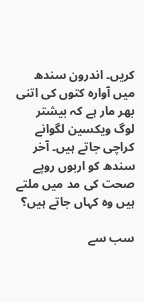کریں۔ اندرون سندھ میں آوارہ کتوں کی اتنی بھر مار ہے کہ بیشتر لوگ ویکسین لگوانے کراچی جاتے ہیں۔ آخر سندھ کو اربوں روپے صحت کی مد میں ملتے ہیں وہ کہاں جاتے ہیں؟

سب سے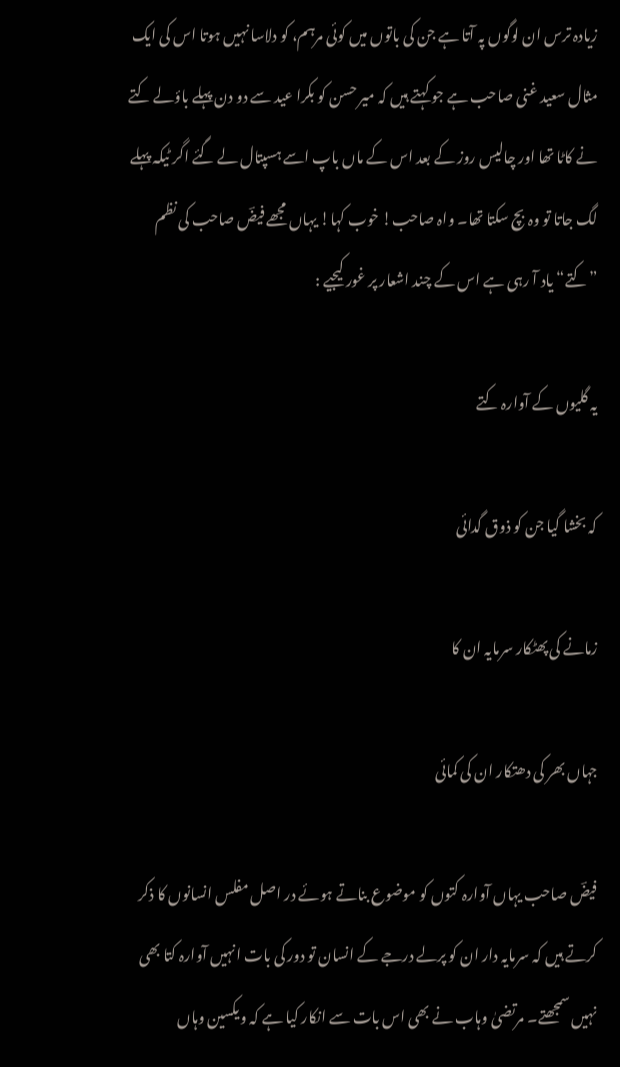زیادہ ترس ان لوگوں پہ آتا ہے جن کی باتوں میں کوئی مرہم، کو دلاسا نہیں ہوتا اس کی ایک مثال سعید غنی صاحب ہے جو کہتے ہیں کہ میر حسن کو بکرا عید سے دو دن پہلے باؤلے کتے نے کاٹا تھا اور چالیس روز کے بعد اس کے ماں باپ اسے ہسپتال لے گئے اگر ٹیکہ پہلے لگ جاتا تو وہ بچ سکتا تھا۔ واہ صاحب! خوب کہا! یہاں مجھے فیضؔ صاحب کی نظم ”کتے“ یاد آ رہی ہے اس کے چند اشعار پر غور کیجیے :

یہ گلیوں کے آوارہ کتے

کہ بخشا گیا جن کو ذوق گدائی

زمانے کی پھٹکار سرمایہ ان کا

جہاں بھر کی دھتکار ان کی کمائی

فیضؔ صاحب یہاں آوارہ کتوں کو موضوع بناتے ہوئے در اصل مفلس انسانوں کا ذکر کرتے ہیں کہ سرمایہ دار ان کو پرلے درجے کے انسان تو دور کی بات انہیں آوارہ کتا بھی نہیں سمجھتے۔ مرتضیٰ وہاب نے بھی اس بات سے انکار کیا ہے کہ ویکسین وہاں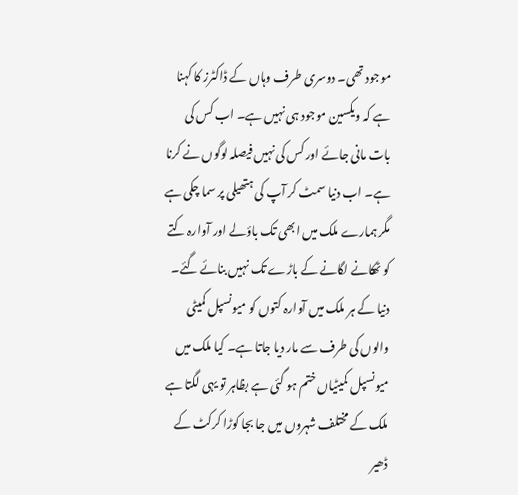موجود تھی۔ دوسری طرف وہاں کے ڈاکٹرز کا کہنا ہے کہ ویکسین موجود ہی نہیں ہے۔ اب کس کی بات مانی جائے اور کس کی نہیں فیصلہ لوگوں نے کرنا ہے۔ اب دنیا سمٹ کر آپ کی ہتھیلی پر سما چکی ہے مگر ہمارے ملک میں ابھی تک باؤلے اور آوارہ کتے کو ٹھکانے لگانے کے باڑے تک نہیں بنائے گئے۔ دنیا کے ہر ملک میں آوارہ کتوں کو میونسپل کمیٹی والوں کی طرف سے مار دیا جاتا ہے۔ کیا ملک میں میونسپل کمیٹیاں ختم ہو گئی ہے بظاہر تو یہی لگتا ہے ملک کے مختلف شہروں میں جا بجا کوڑا کرکٹ کے ڈھیر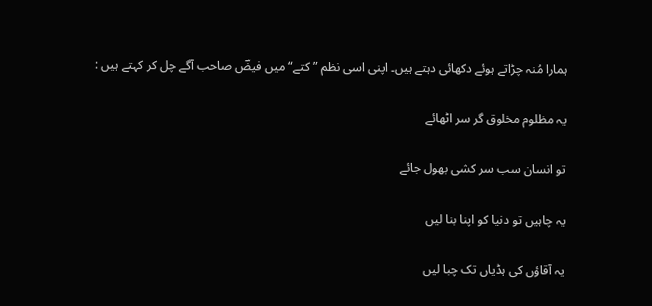ہمارا مُنہ چڑاتے ہوئے دکھائی دہتے ہیں۔ اپنی اسی نظم ”کتے“ میں فیضؔ صاحب آگے چل کر کہتے ہیں :

یہ مظلوم مخلوق گر سر اٹھائے

تو انسان سب سر کشی بھول جائے

یہ چاہیں تو دنیا کو اپنا بنا لیں

یہ آقاؤں کی ہڈیاں تک چبا لیں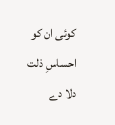کوئی ان کو احساسِ ذلت دلا دے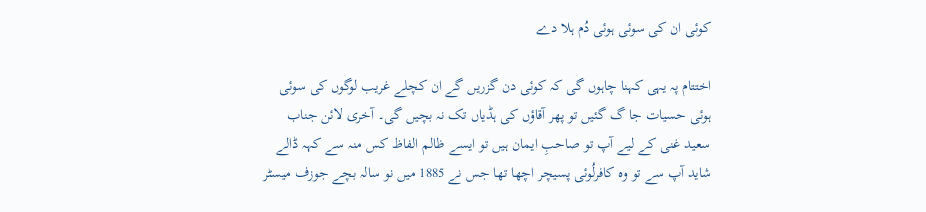کوئی ان کی سوئی ہوئی دُم ہلا دے

اختتام پہ یہی کہنا چاہوں گی کہ کوئی دن گزریں گے ان کچلے غریب لوگوں کی سوئی ہوئی حسیات جا گ گئیں تو پھر آقاؤں کی ہڈیاں تک نہ بچیں گی۔ آخری لائن جناب سعید غنی کے لیے آپ تو صاحبِ ایمان ہیں تو ایسے ظالم الفاظ کس منہ سے کہہ ڈالے شاید آپ سے تو وہ کافرلُوئی پسیچر اچھا تھا جس نے 1885 میں نو سالہ بچے جوزف میسٹر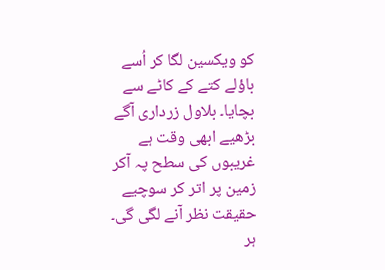کو ویکسین لگا کر اُسے باؤلے کتے کے کاٹے سے بچایا۔ بلاول زرداری آگے بڑھیے ابھی وقت ہے غریبوں کی سطح پہ آکر زمین پر اتر کر سوچیے حقیقت نظر آنے لگی گی۔ ہر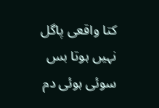کتا واقعی پاگل نہیں ہوتا بس سوئی ہوئی دم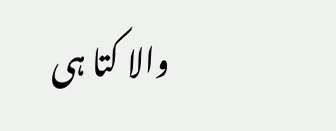والا کتا ہی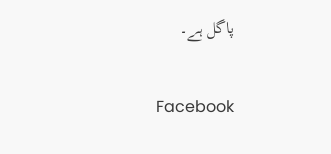پاگل ہے۔


Facebook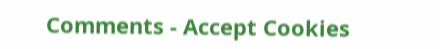Comments - Accept Cookies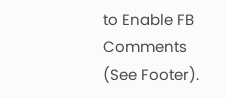to Enable FB Comments (See Footer).